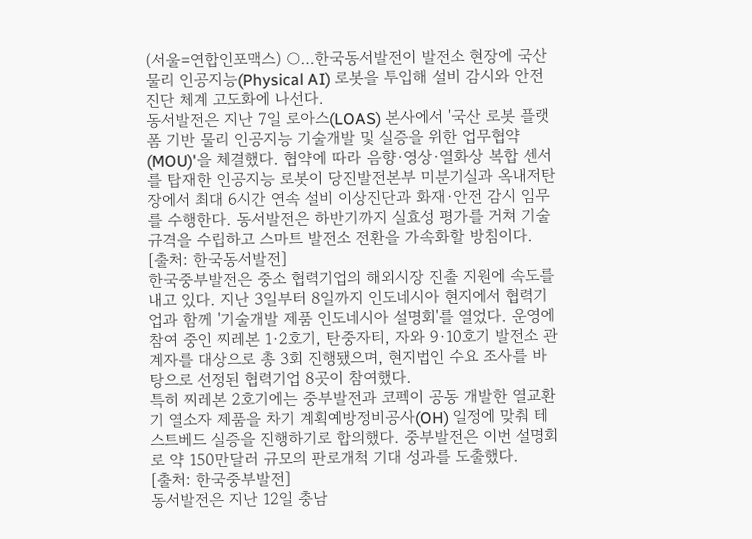(서울=연합인포맥스) ○…한국동서발전이 발전소 현장에 국산 물리 인공지능(Physical AI) 로봇을 투입해 설비 감시와 안전 진단 체계 고도화에 나선다.
동서발전은 지난 7일 로아스(LOAS) 본사에서 '국산 로봇 플랫폼 기반 물리 인공지능 기술개발 및 실증을 위한 업무협약(MOU)'을 체결했다. 협약에 따라 음향·영상·열화상 복합 센서를 탑재한 인공지능 로봇이 당진발전본부 미분기실과 옥내저탄장에서 최대 6시간 연속 설비 이상진단과 화재·안전 감시 임무를 수행한다. 동서발전은 하반기까지 실효성 평가를 거쳐 기술규격을 수립하고 스마트 발전소 전환을 가속화할 방침이다.
[출처: 한국동서발전]
한국중부발전은 중소 협력기업의 해외시장 진출 지원에 속도를 내고 있다. 지난 3일부터 8일까지 인도네시아 현지에서 협력기업과 함께 '기술개발 제품 인도네시아 설명회'를 열었다. 운영에 참여 중인 찌레본 1·2호기, 탄중자티, 자와 9·10호기 발전소 관계자를 대상으로 총 3회 진행됐으며, 현지법인 수요 조사를 바탕으로 선정된 협력기업 8곳이 참여했다.
특히 찌레본 2호기에는 중부발전과 코펙이 공동 개발한 열교환기 열소자 제품을 차기 계획예방정비공사(OH) 일정에 맞춰 테스트베드 실증을 진행하기로 합의했다. 중부발전은 이번 설명회로 약 150만달러 규모의 판로개척 기대 성과를 도출했다.
[출처: 한국중부발전]
동서발전은 지난 12일 충남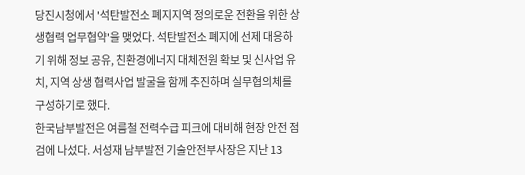당진시청에서 '석탄발전소 폐지지역 정의로운 전환을 위한 상생협력 업무협약'을 맺었다. 석탄발전소 폐지에 선제 대응하기 위해 정보 공유, 친환경에너지 대체전원 확보 및 신사업 유치, 지역 상생 협력사업 발굴을 함께 추진하며 실무협의체를 구성하기로 했다.
한국남부발전은 여름철 전력수급 피크에 대비해 현장 안전 점검에 나섰다. 서성재 남부발전 기술안전부사장은 지난 13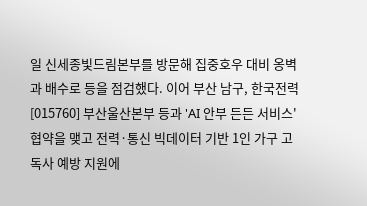일 신세종빛드림본부를 방문해 집중호우 대비 옹벽과 배수로 등을 점검했다. 이어 부산 남구, 한국전력[015760] 부산울산본부 등과 'AI 안부 든든 서비스' 협약을 맺고 전력·통신 빅데이터 기반 1인 가구 고독사 예방 지원에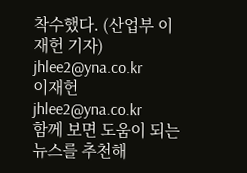착수했다. (산업부 이재헌 기자)
jhlee2@yna.co.kr
이재헌
jhlee2@yna.co.kr
함께 보면 도움이 되는
뉴스를 추천해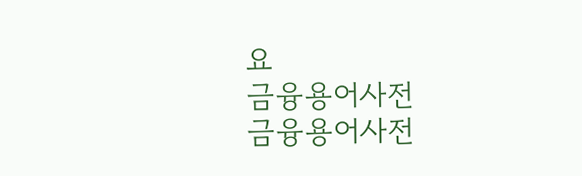요
금융용어사전
금융용어사전